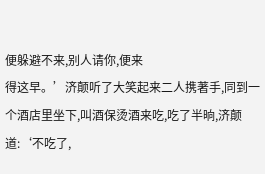便躲避不来,别人请你,便来
得这早。’济颠听了大笑起来二人携著手,同到一个酒店里坐下,叫酒保烫酒来吃,吃了半晌,济颠道:‘不吃了,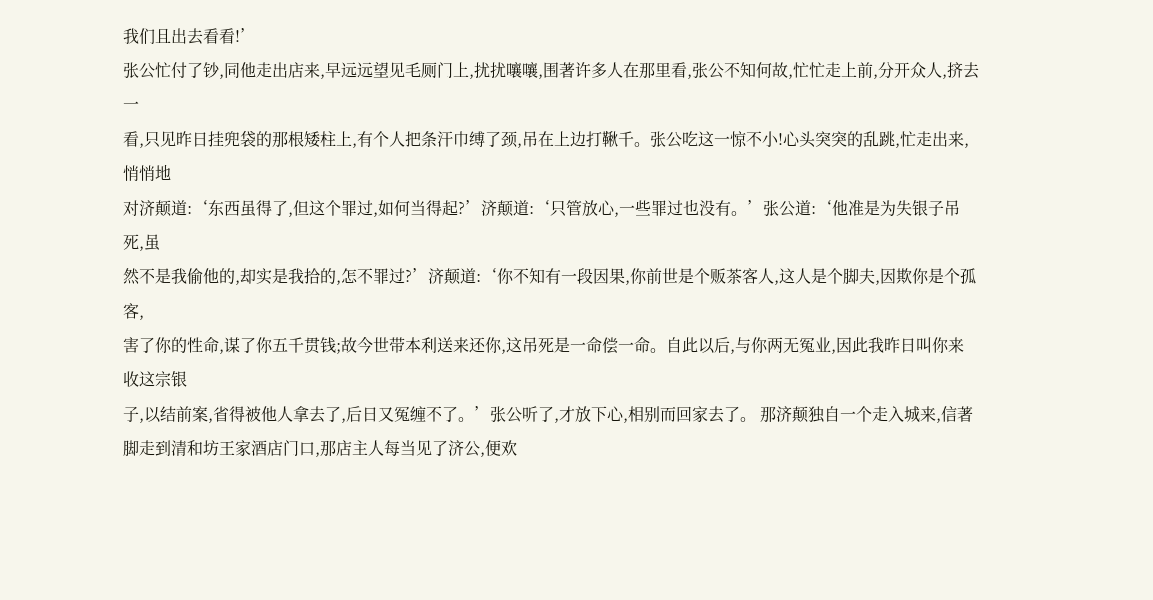我们且出去看看!’
张公忙付了钞,同他走出店来,早远远望见毛厕门上,扰扰嚷嚷,围著许多人在那里看,张公不知何故,忙忙走上前,分开众人,挤去一
看,只见昨日挂兜袋的那根矮柱上,有个人把条汗巾缚了颈,吊在上边打鞦千。张公吃这一惊不小!心头突突的乱跳,忙走出来,悄悄地
对济颠道:‘东西虽得了,但这个罪过,如何当得起?’济颠道:‘只管放心,一些罪过也没有。’张公道:‘他准是为失银子吊死,虽
然不是我偷他的,却实是我拾的,怎不罪过?’济颠道:‘你不知有一段因果,你前世是个贩茶客人,这人是个脚夫,因欺你是个孤客,
害了你的性命,谋了你五千贯钱;故今世带本利送来还你,这吊死是一命偿一命。自此以后,与你两无冤业,因此我昨日叫你来收这宗银
子,以结前案,省得被他人拿去了,后日又冤缠不了。’张公听了,才放下心,相别而回家去了。 那济颠独自一个走入城来,信著脚走到清和坊王家酒店门口,那店主人每当见了济公,便欢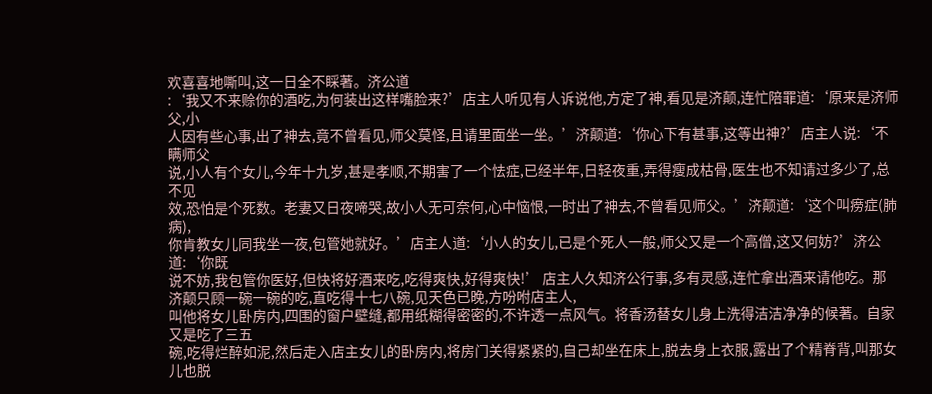欢喜喜地嘶叫,这一日全不睬著。济公道
:‘我又不来赊你的酒吃,为何装出这样嘴脸来?’店主人听见有人诉说他,方定了神,看见是济颠,连忙陪罪道:‘原来是济师父,小
人因有些心事,出了神去,竟不曾看见,师父莫怪,且请里面坐一坐。’济颠道:‘你心下有甚事,这等出神?’店主人说:‘不瞒师父
说,小人有个女儿,今年十九岁,甚是孝顺,不期害了一个怯症,已经半年,日轻夜重,弄得瘦成枯骨,医生也不知请过多少了,总不见
效,恐怕是个死数。老妻又日夜啼哭,故小人无可奈何,心中恼恨,一时出了神去,不曾看见师父。’济颠道:‘这个叫痨症(肺病),
你肯教女儿同我坐一夜,包管她就好。’店主人道:‘小人的女儿,已是个死人一般,师父又是一个高僧,这又何妨?’济公道:‘你既
说不妨,我包管你医好,但快将好酒来吃,吃得爽快,好得爽快!’ 店主人久知济公行事,多有灵感,连忙拿出酒来请他吃。那济颠只顾一碗一碗的吃,直吃得十七八碗,见天色已晚,方吩咐店主人,
叫他将女儿卧房内,四围的窗户壁缝,都用纸糊得密密的,不许透一点风气。将香汤替女儿身上洗得洁洁净净的候著。自家又是吃了三五
碗,吃得烂醉如泥,然后走入店主女儿的卧房内,将房门关得紧紧的,自己却坐在床上,脱去身上衣服,露出了个精脊背,叫那女儿也脱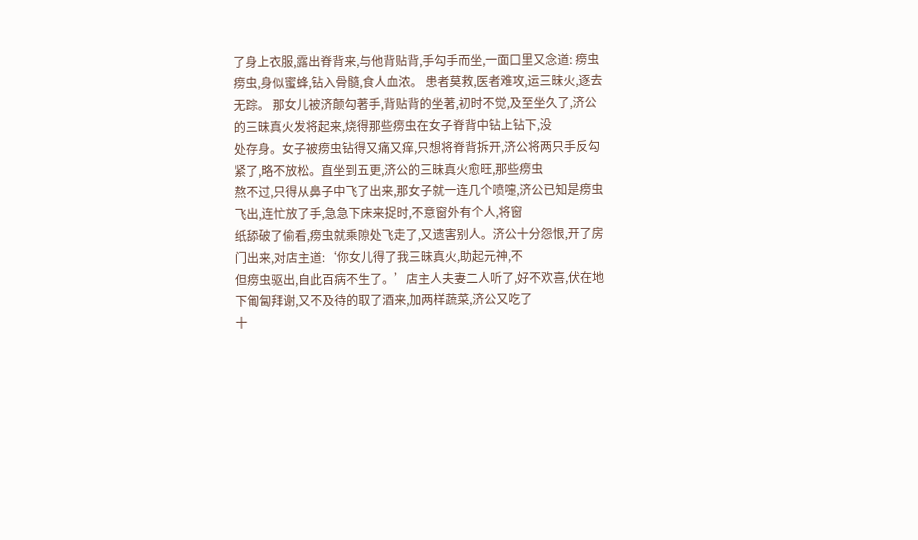了身上衣服,露出脊背来,与他背贴背,手勾手而坐,一面口里又念道: 痨虫痨虫,身似蜜蜂,钻入骨髓,食人血浓。 患者莫救,医者难攻,运三昧火,逐去无踪。 那女儿被济颠勾著手,背贴背的坐著,初时不觉,及至坐久了,济公的三昧真火发将起来,烧得那些痨虫在女子脊背中钻上钻下,没
处存身。女子被痨虫钻得又痛又痒,只想将脊背拆开,济公将两只手反勾紧了,略不放松。直坐到五更,济公的三昧真火愈旺,那些痨虫
熬不过,只得从鼻子中飞了出来,那女子就一连几个喷嚏,济公已知是痨虫飞出,连忙放了手,急急下床来捉时,不意窗外有个人,将窗
纸舔破了偷看,痨虫就乘隙处飞走了,又遗害别人。济公十分怨恨,开了房门出来,对店主道:‘你女儿得了我三昧真火,助起元神,不
但痨虫驱出,自此百病不生了。’店主人夫妻二人听了,好不欢喜,伏在地下匍匐拜谢,又不及待的取了酒来,加两样蔬菜,济公又吃了
十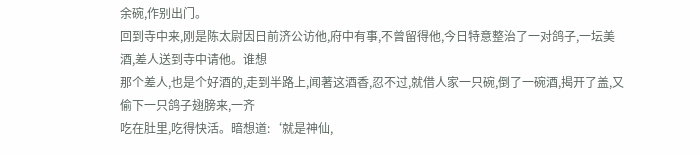余碗,作别出门。
回到寺中来,刚是陈太尉因日前济公访他,府中有事,不曾留得他,今日特意整治了一对鸽子,一坛美酒,差人送到寺中请他。谁想
那个差人,也是个好酒的,走到半路上,闻著这酒香,忍不过,就借人家一只碗,倒了一碗酒,揭开了盖,又偷下一只鸽子翅膀来,一齐
吃在肚里,吃得快活。暗想道:‘就是神仙,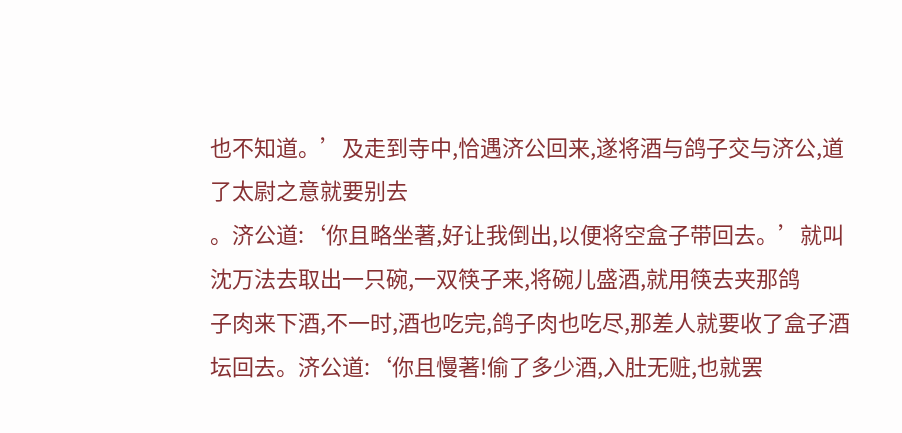也不知道。’及走到寺中,恰遇济公回来,遂将酒与鸽子交与济公,道了太尉之意就要别去
。济公道:‘你且略坐著,好让我倒出,以便将空盒子带回去。’就叫沈万法去取出一只碗,一双筷子来,将碗儿盛酒,就用筷去夹那鸽
子肉来下酒,不一时,酒也吃完,鸽子肉也吃尽,那差人就要收了盒子酒坛回去。济公道:‘你且慢著!偷了多少酒,入肚无赃,也就罢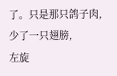了。只是那只鸽子肉,少了一只翅膀,
左旋